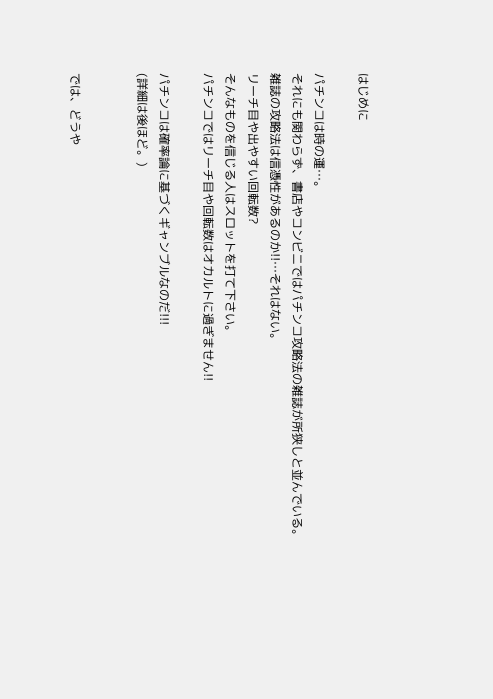はじめに

パチンコは時の運…。
それにも関わらず、書店やコンビニではパチンコ攻略法の雑誌が所狭しと並んでいる。
雑誌の攻略法は信憑性があるのか!!…それはない。
リーチ目や出やすい回転数?
そんなものを信じる人はスロットを打て下さい。
パチンコではリーチ目や回転数はオカルトに過ぎません!!

パチンコは確率論に基づくギャンブルなのだ!!!
(詳細は後ほど。)


では、どうや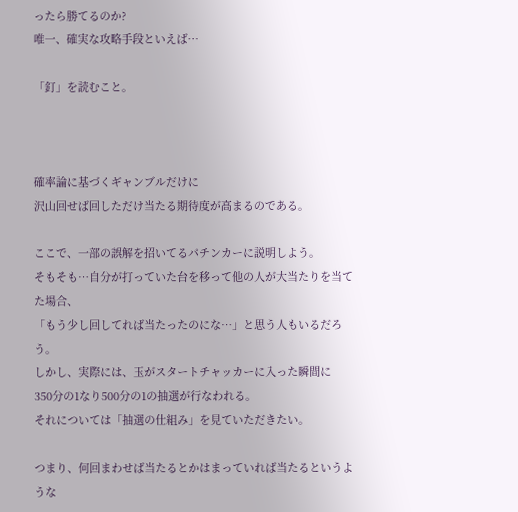ったら勝てるのか?
唯一、確実な攻略手段といえば…

「釘」を読むこと。



確率論に基づくギャンブルだけに
沢山回せば回しただけ当たる期待度が高まるのである。

ここで、一部の誤解を招いてるパチンカーに説明しよう。
そもそも…自分が打っていた台を移って他の人が大当たりを当てた場合、
「もう少し回してれば当たったのにな…」と思う人もいるだろう。
しかし、実際には、玉がスタートチャッカーに入った瞬間に
350分の1なり500分の1の抽選が行なわれる。
それについては「抽選の仕組み」を見ていただきたい。

つまり、何回まわせば当たるとかはまっていれば当たるというような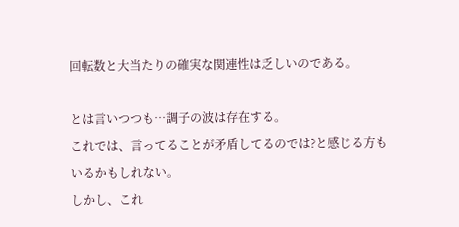回転数と大当たりの確実な関連性は乏しいのである。

とは言いつつも…調子の波は存在する。
これでは、言ってることが矛盾してるのでは?と感じる方もいるかもしれない。
しかし、これ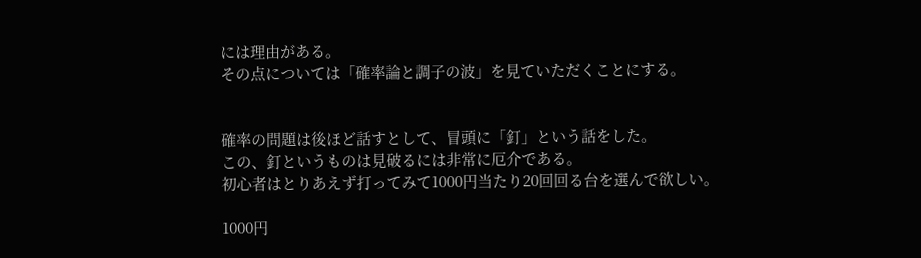には理由がある。
その点については「確率論と調子の波」を見ていただくことにする。


確率の問題は後ほど話すとして、冒頭に「釘」という話をした。
この、釘というものは見破るには非常に厄介である。
初心者はとりあえず打ってみて1000円当たり20回回る台を選んで欲しい。

1000円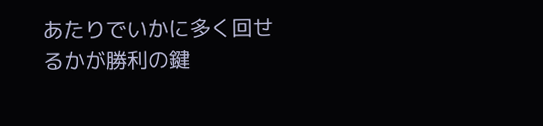あたりでいかに多く回せるかが勝利の鍵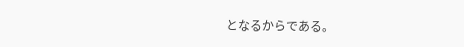となるからである。